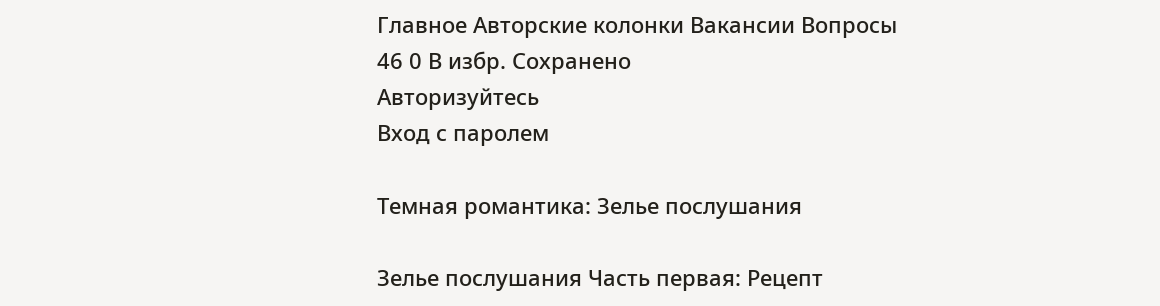Главное Авторские колонки Вакансии Вопросы
46 0 В избр. Сохранено
Авторизуйтесь
Вход с паролем

Темная романтика: Зелье послушания

Зелье послушания Часть первая: Рецепт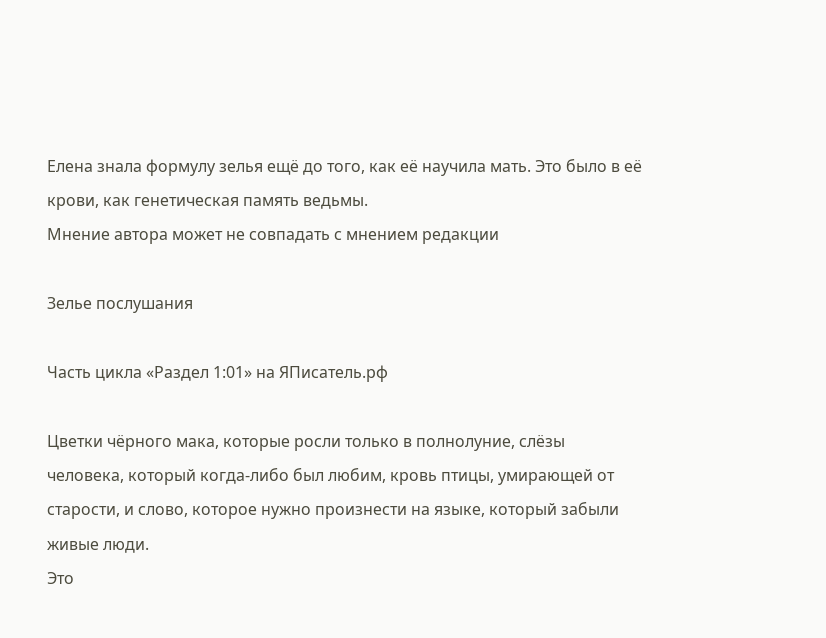Елена знала формулу зелья ещё до того, как её научила мать. Это было в её крови, как генетическая память ведьмы.
Мнение автора может не совпадать с мнением редакции

Зелье послушания

Часть цикла «Раздел 1:01» на ЯПисатель.рф

Цветки чёрного мака, которые росли только в полнолуние, слёзы человека, который когда-либо был любим, кровь птицы, умирающей от старости, и слово, которое нужно произнести на языке, который забыли живые люди.
Это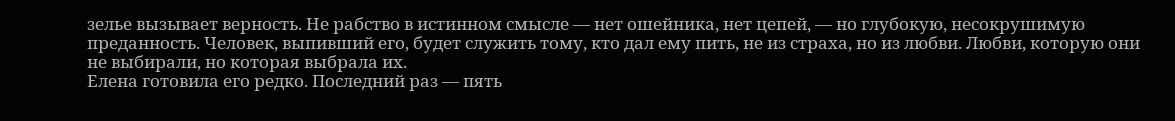зелье вызывает верность. Не рабство в истинном смысле — нет ошейника, нет цепей, — но глубокую, несокрушимую преданность. Человек, выпивший его, будет служить тому, кто дал ему пить, не из страха, но из любви. Любви, которую они не выбирали, но которая выбрала их.
Елена готовила его редко. Последний раз — пять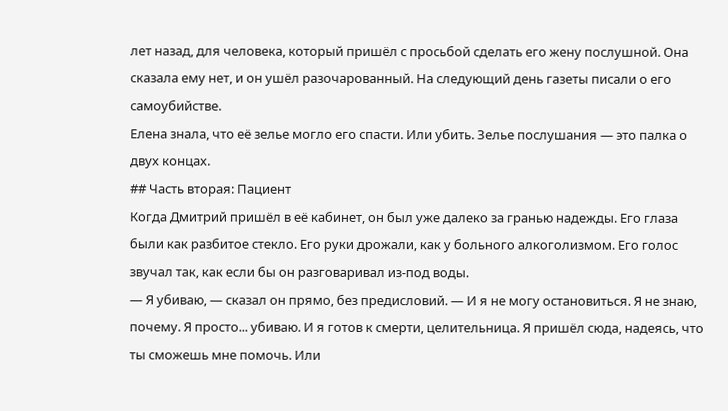лет назад, для человека, который пришёл с просьбой сделать его жену послушной. Она сказала ему нет, и он ушёл разочарованный. На следующий день газеты писали о его самоубийстве.
Елена знала, что её зелье могло его спасти. Или убить. Зелье послушания — это палка о двух концах.
## Часть вторая: Пациент
Когда Дмитрий пришёл в её кабинет, он был уже далеко за гранью надежды. Его глаза были как разбитое стекло. Его руки дрожали, как у больного алкоголизмом. Его голос звучал так, как если бы он разговаривал из-под воды.
— Я убиваю, — сказал он прямо, без предисловий. — И я не могу остановиться. Я не знаю, почему. Я просто... убиваю. И я готов к смерти, целительница. Я пришёл сюда, надеясь, что ты сможешь мне помочь. Или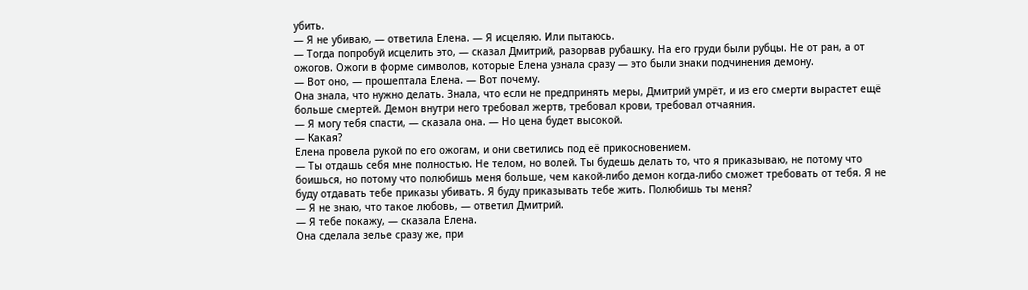убить.
— Я не убиваю, — ответила Елена. — Я исцеляю. Или пытаюсь.
— Тогда попробуй исцелить это, — сказал Дмитрий, разорвав рубашку. На его груди были рубцы. Не от ран, а от ожогов. Ожоги в форме символов, которые Елена узнала сразу — это были знаки подчинения демону.
— Вот оно, — прошептала Елена. — Вот почему.
Она знала, что нужно делать. Знала, что если не предпринять меры, Дмитрий умрёт, и из его смерти вырастет ещё больше смертей. Демон внутри него требовал жертв, требовал крови, требовал отчаяния.
— Я могу тебя спасти, — сказала она. — Но цена будет высокой.
— Какая?
Елена провела рукой по его ожогам, и они светились под её прикосновением.
— Ты отдашь себя мне полностью. Не телом, но волей. Ты будешь делать то, что я приказываю, не потому что боишься, но потому что полюбишь меня больше, чем какой-либо демон когда-либо сможет требовать от тебя. Я не буду отдавать тебе приказы убивать. Я буду приказывать тебе жить. Полюбишь ты меня?
— Я не знаю, что такое любовь, — ответил Дмитрий.
— Я тебе покажу, — сказала Елена.
Она сделала зелье сразу же, при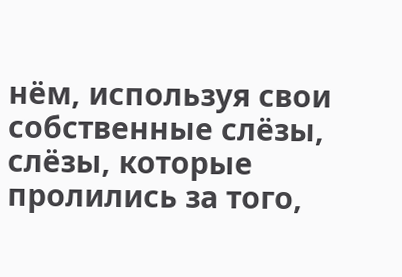нём, используя свои собственные слёзы, слёзы, которые пролились за того,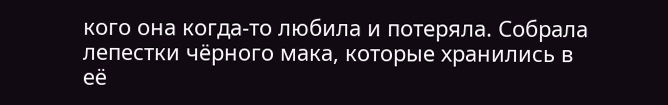кого она когда-то любила и потеряла. Собрала лепестки чёрного мака, которые хранились в её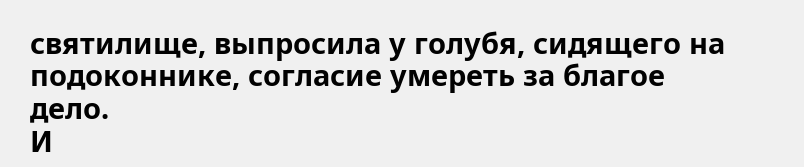святилище, выпросила у голубя, сидящего на подоконнике, согласие умереть за благое дело.
И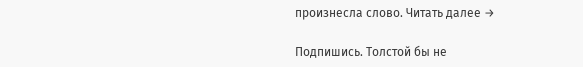произнесла слово. Читать далее →

Подпишись. Толстой бы не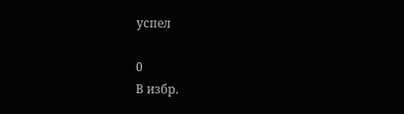успел

0
В избр.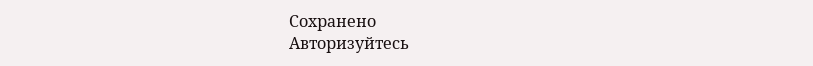Сохранено
Авторизуйтесь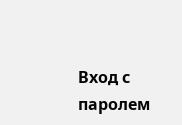Вход с паролем